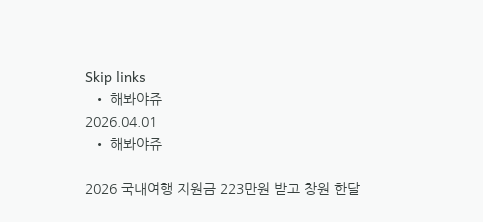Skip links
  • 해봐야쥬
2026.04.01
  • 해봐야쥬

2026 국내여행 지원금 223만원 받고 창원 한달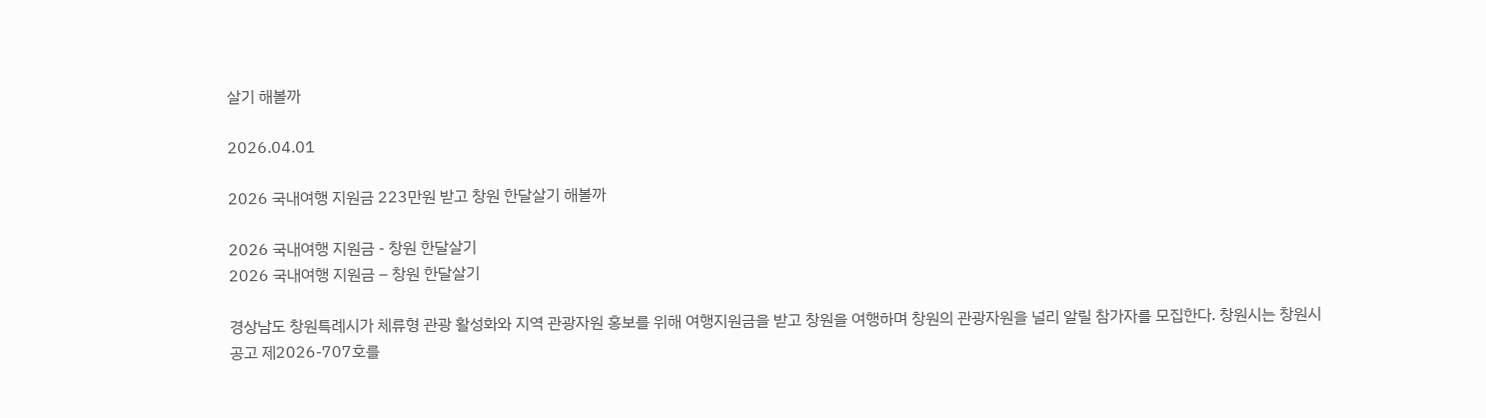살기 해볼까

2026.04.01

2026 국내여행 지원금 223만원 받고 창원 한달살기 해볼까

2026 국내여행 지원금 - 창원 한달살기
2026 국내여행 지원금 – 창원 한달살기

경상남도 창원특례시가 체류형 관광 활성화와 지역 관광자원 홍보를 위해 여행지원금을 받고 창원을 여행하며 창원의 관광자원을 널리 알릴 참가자를 모집한다. 창원시는 창원시 공고 제2026-707호를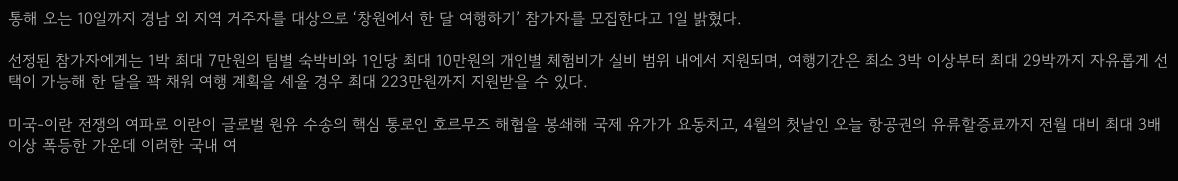통해 오는 10일까지 경남 외 지역 거주자를 대상으로 ‘창원에서 한 달 여행하기’ 참가자를 모집한다고 1일 밝혔다.

선정된 참가자에게는 1박 최대 7만원의 팀별 숙박비와 1인당 최대 10만원의 개인별 체험비가 실비 범위 내에서 지원되며, 여행기간은 최소 3박 이상부터 최대 29박까지 자유롭게 선택이 가능해 한 달을 꽉 채워 여행 계획을 세울 경우 최대 223만원까지 지원받을 수 있다.

미국-이란 전쟁의 여파로 이란이 글로벌 원유 수송의 핵심 통로인 호르무즈 해협을 봉쇄해 국제 유가가 요동치고, 4월의 첫날인 오늘 항공권의 유류할증료까지 전월 대비 최대 3배 이상 폭등한 가운데 이러한 국내 여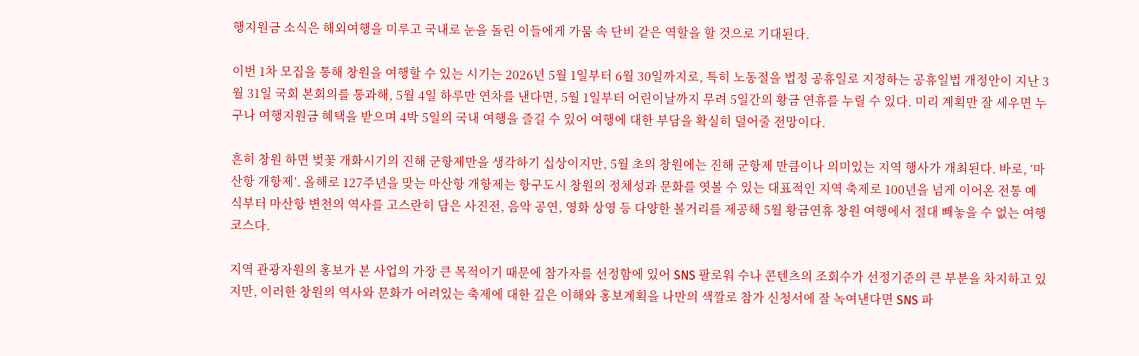행지원금 소식은 해외여행을 미루고 국내로 눈을 돌린 이들에게 가뭄 속 단비 같은 역할을 할 것으로 기대된다.

이번 1차 모집을 통해 창원을 여행할 수 있는 시기는 2026년 5월 1일부터 6월 30일까지로, 특히 노동절을 법정 공휴일로 지정하는 공휴일법 개정안이 지난 3월 31일 국회 본회의를 통과해, 5월 4일 하루만 연차를 낸다면, 5월 1일부터 어린이날까지 무려 5일간의 황금 연휴를 누릴 수 있다. 미리 계획만 잘 세우면 누구나 여행지원금 혜택을 받으며 4박 5일의 국내 여행을 즐길 수 있어 여행에 대한 부담을 확실히 덜어줄 전망이다.

흔히 창원 하면 벚꽃 개화시기의 진해 군항제만을 생각하기 십상이지만, 5월 초의 창원에는 진해 군항제 만큼이나 의미있는 지역 행사가 개최된다. 바로, ‘마산항 개항제’. 올해로 127주년을 맞는 마산항 개항제는 항구도시 창원의 정체성과 문화를 엿볼 수 있는 대표적인 지역 축제로 100년을 넘게 이어온 전통 예식부터 마산항 변천의 역사를 고스란히 담은 사진전, 음악 공연, 영화 상영 등 다양한 볼거리를 제공해 5월 황금연휴 창원 여행에서 절대 빼놓을 수 없는 여행코스다.

지역 관광자원의 홍보가 본 사업의 가장 큰 목적이기 때문에 참가자를 선정함에 있어 SNS 팔로워 수나 콘텐츠의 조회수가 선정기준의 큰 부분을 차지하고 있지만, 이러한 창원의 역사와 문화가 어려있는 축제에 대한 깊은 이해와 홍보계획을 나만의 색깔로 참가 신청서에 잘 녹여낸다면 SNS 파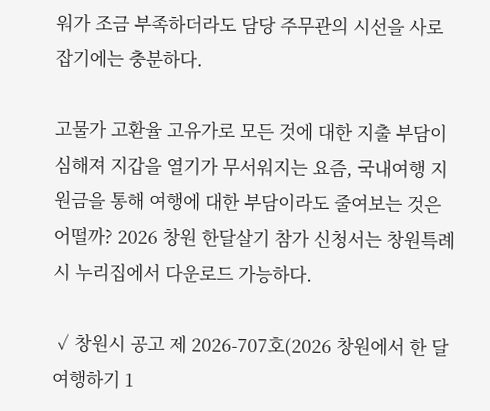워가 조금 부족하더라도 담당 주무관의 시선을 사로잡기에는 충분하다.

고물가 고환율 고유가로 모든 것에 대한 지출 부담이 심해져 지갑을 열기가 무서워지는 요즘, 국내여행 지원금을 통해 여행에 대한 부담이라도 줄여보는 것은 어떨까? 2026 창원 한달살기 참가 신청서는 창원특례시 누리집에서 다운로드 가능하다.

 ✓ 창원시 공고 제 2026-707호(2026 창원에서 한 달 여행하기 1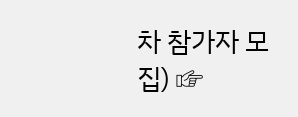차 참가자 모집) ☞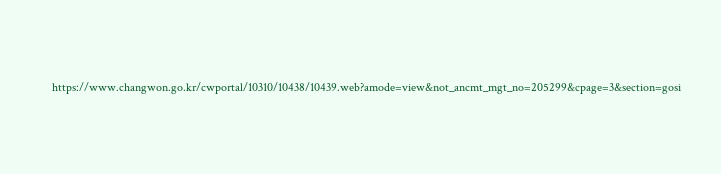https://www.changwon.go.kr/cwportal/10310/10438/10439.web?amode=view&not_ancmt_mgt_no=205299&cpage=3&section=gosi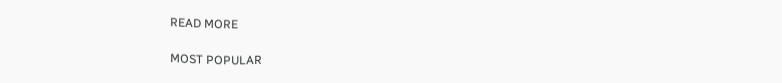READ MORE

MOST POPULAR